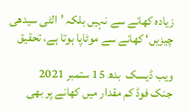زیادہ کھانے سے نہیں بلکہ ’الٹی سیدھی چیزیں‘ کھانے سے موٹاپا ہوتا ہے، تحقیق

ویب ڈیسک  بدھ 15 ستمبر 2021
جنک فوڈ کم مقدار میں کھانے پر بھی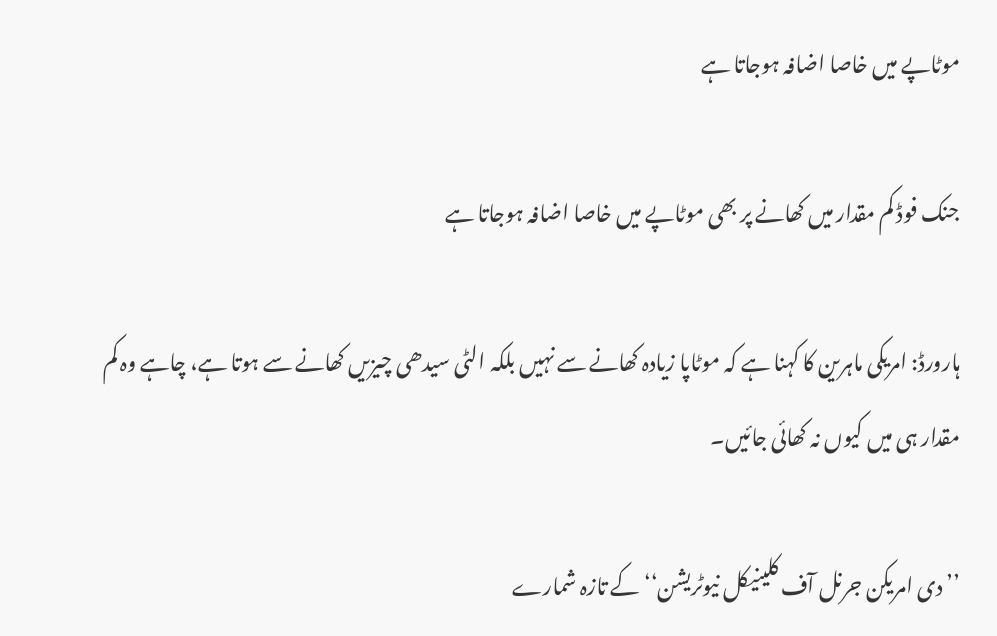موٹاپے میں خاصا اضافہ ہوجاتا ہے

جنک فوڈ کم مقدار میں کھانے پر بھی موٹاپے میں خاصا اضافہ ہوجاتا ہے

ہارورڈ: امریکی ماہرین کا کہنا ہے کہ موٹاپا زیادہ کھانے سے نہیں بلکہ الٹی سیدھی چیزیں کھانے سے ہوتا ہے، چاہے وہ کم مقدار ہی میں کیوں نہ کھائی جائیں۔

’’دی امریکن جرنل آف کلینیکل نیوٹریشن‘‘ کے تازہ شمارے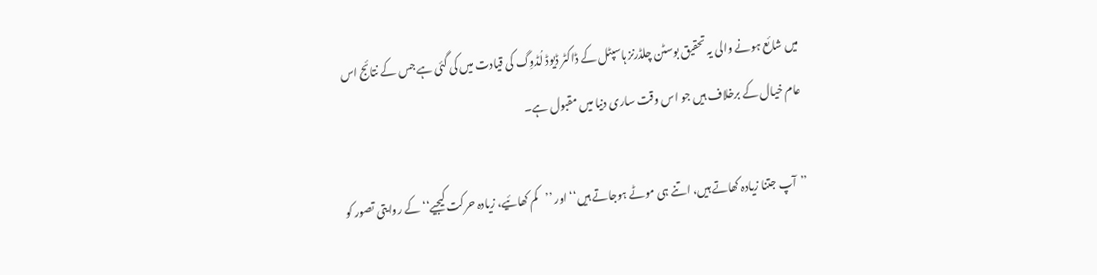میں شائع ہونے والی یہ تحقیق بوسٹن چلڈرنز ہاسپٹل کے ڈاکٹر ڈیوڈ لُڈوِگ کی قیادت میں کی گئی ہے جس کے نتائج اس عام خیال کے برخلاف ہیں جو اس وقت ساری دنیا میں مقبول ہے۔

’’آپ جتنا زیادہ کھاتے ہیں، اتنے ہی موٹے ہوجاتے ہیں‘‘ اور ’’کم کھائیے، زیادہ حرکت کیجیے‘‘ کے روایتی تصور کو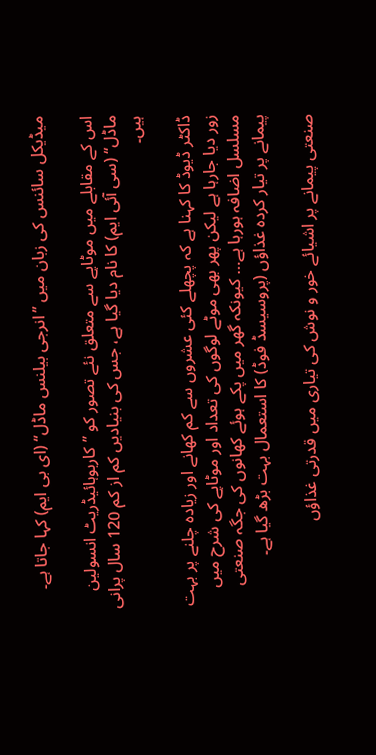میڈیکل سائنس کی زبان میں ’’انرجی بیلنس ماڈل‘‘ (ای بی ایم) کہا جاتا ہے۔

اس کے مقابلے میں موٹاپے سے متعلق نئے تصور کو ’’کاربوہائیڈریٹ انسولین ماڈل‘‘ (سی آئی ایم) کا نام دیا گیا ہے، جس کی بنیادیں کم از کم 120 سال پرانی ہیں۔

ڈاکٹر ڈیوڈ کا کہنا ہے کہ پچھلے کئی عشروں سے کم کھانے اور زیادہ چلنے پر بہت زور دیا جارہا ہے لیکن پھر بھی موٹے لوگوں کی تعداد اور موٹاپے کی شرح میں مسلسل اضافہ ہورہا ہے… کیونکہ گھر میں پکے ہوئے کھانوں کی جگہ صنعتی پیمانے پر تیار کردہ غذاؤں (پروسیسڈ فوڈ) کا استعمال بہت بڑھ گیا ہے۔

صنعتی پیمانے پر اشیائے خور و نوش کی تیاری میں قدرتی غذاؤں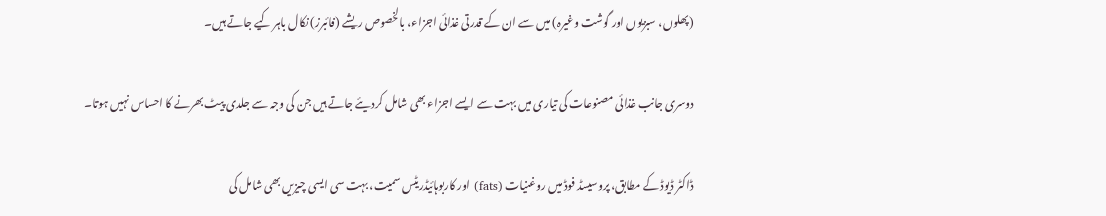(پھلوں، سبزیوں اور گوشت وغیرہ) میں سے ان کے قدرتی غذائی اجزاء، بالخصوص ریشے (فائبرز) نکال باہر کیے جاتے ہیں۔

دوسری جانب غذائی مصنوعات کی تیاری میں بہت سے ایسے اجزاء بھی شامل کردیئے جاتے ہیں جن کی وجہ سے جلدی پیٹ بھرنے کا احساس نہیں ہوتا۔

ڈاکٹر ڈیوڈ کے مطابق، پروسیسڈ فوڈ میں روغنیات (fats) اور کاربوہائیڈریٹس سمیت، بہت سی ایسی چیزیں بھی شامل کی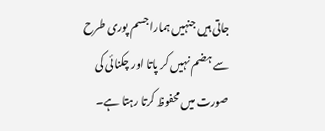جاتی ہیں جنہیں ہمارا جسم پوری طرح سے ہضم نہیں کر پاتا اور چکنائی کی صورت میں محفوظ کرتا رہتا ہے۔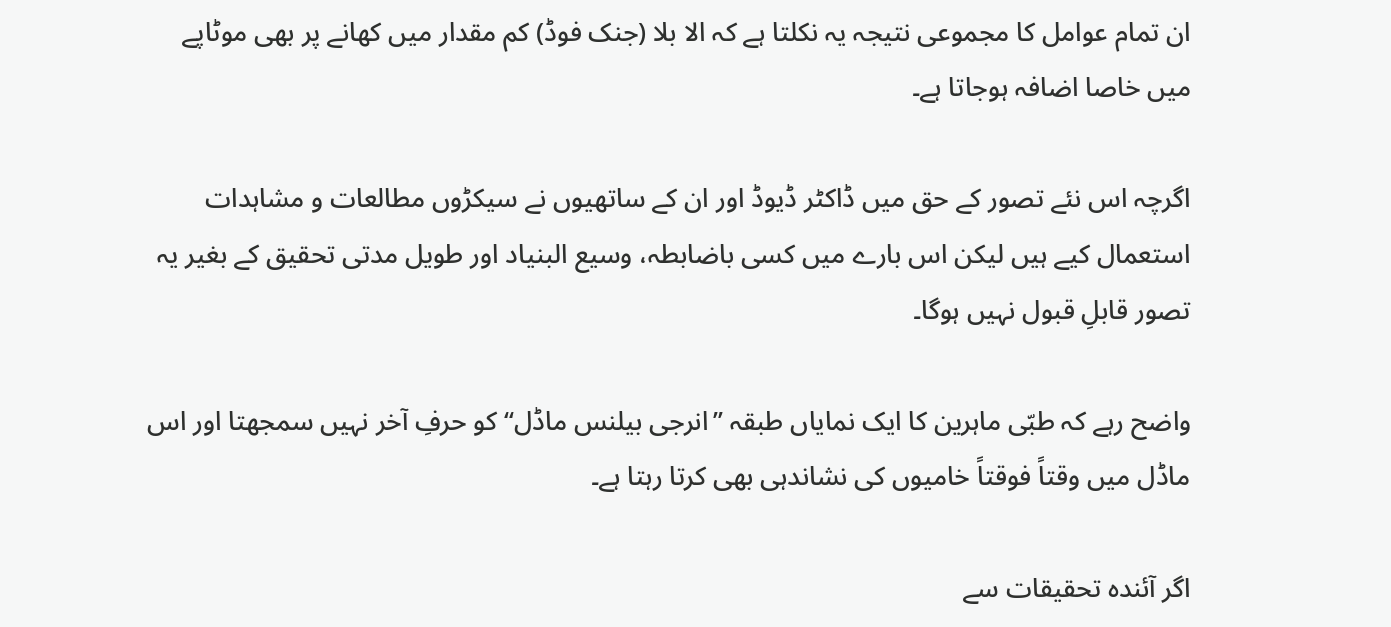ان تمام عوامل کا مجموعی نتیجہ یہ نکلتا ہے کہ الا بلا (جنک فوڈ) کم مقدار میں کھانے پر بھی موٹاپے میں خاصا اضافہ ہوجاتا ہے۔

اگرچہ اس نئے تصور کے حق میں ڈاکٹر ڈیوڈ اور ان کے ساتھیوں نے سیکڑوں مطالعات و مشاہدات استعمال کیے ہیں لیکن اس بارے میں کسی باضابطہ، وسیع البنیاد اور طویل مدتی تحقیق کے بغیر یہ تصور قابلِ قبول نہیں ہوگا۔

واضح رہے کہ طبّی ماہرین کا ایک نمایاں طبقہ ’’انرجی بیلنس ماڈل‘‘ کو حرفِ آخر نہیں سمجھتا اور اس ماڈل میں وقتاً فوقتاً خامیوں کی نشاندہی بھی کرتا رہتا ہے۔

اگر آئندہ تحقیقات سے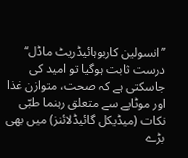’’انسولین کاربوہائیڈریٹ ماڈل‘‘ درست ثابت ہوگیا تو امید کی جاسکتی ہے کہ صحت، متوازن غذا اور موٹاپے سے متعلق رہنما طبّی نکات (میڈیکل گائیڈلائنز) میں بھی بڑے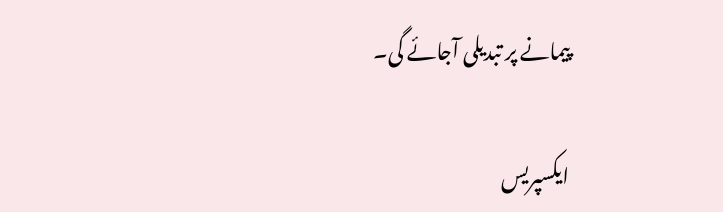پیمانے پر تبدیلی آجائے گی۔

ایکسپریس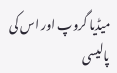میڈیا گروپ اور اس کی پالیسی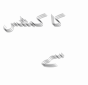کا کمنٹس سے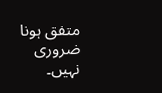متفق ہونا ضروری نہیں۔